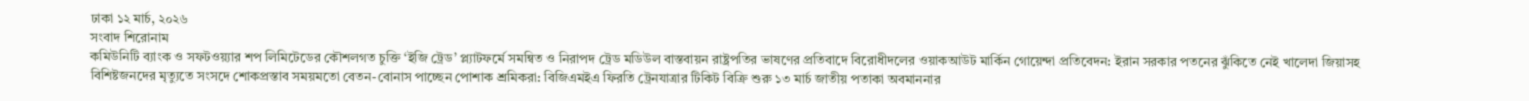ঢাকা ১২ মার্চ, ২০২৬
সংবাদ শিরোনাম
কমিউনিটি ব্যাংক ও সফটওয়্যার শপ লিমিটেডের কৌশলগত চুক্তি ‘ইজি ট্রেড’ প্ল্যাটফর্মে সমন্বিত ও নিরাপদ ট্রেড মডিউল বাস্তবায়ন রাষ্ট্রপতির ভাষণের প্রতিবাদে বিরোধীদলের ওয়াকআউট মার্কিন গোয়েন্দা প্রতিবেদন: ইরান সরকার পতনের ঝুঁকিতে নেই খালেদা জিয়াসহ বিশিষ্টজনদের মৃত্যুতে সংসদে শোকপ্রস্তাব সময়মতো বেতন-বোনাস পাচ্ছেন পোশাক শ্রমিকরা: বিজিএমইএ ফিরতি ট্রেনযাত্রার টিকিট বিক্রি শুরু ১৩ মার্চ জাতীয় পতাকা অবমাননার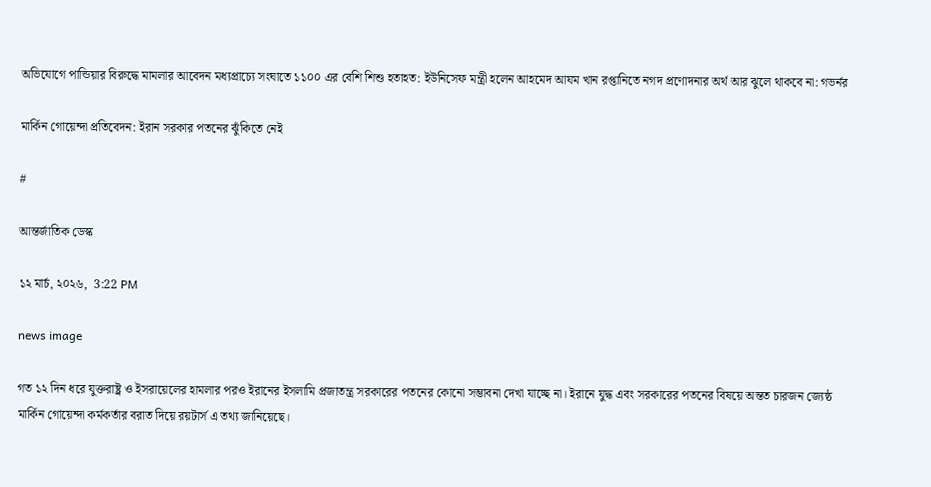অভিযোগে পান্ডিয়ার বিরুদ্ধে মামলার আবেদন মধ্যপ্রাচ্যে সংঘাতে ১১০০ এর বেশি শিশু হতাহত: ইউনিসেফ মন্ত্রী হলেন আহমেদ আযম খান রপ্তানিতে নগদ প্রণোদনার অর্থ আর ঝুলে থাকবে না: গভর্নর

মার্কিন গোয়েন্দা প্রতিবেদন: ইরান সরকার পতনের ঝুঁকিতে নেই

#

আন্তর্জাতিক ডেস্ক

১২ মার্চ, ২০২৬,  3:22 PM

news image

গত ১২ দিন ধরে যুক্তরাষ্ট্র ও ইসরায়েলের হামলার পরও ইরানের ইসলামি প্রজাতন্ত্র সরকারের পতনের কোনো সম্ভাবনা দেখা যাচ্ছে না। ইরানে যুদ্ধ এবং সরকারের পতনের বিষয়ে অন্তত চারজন জ্যেষ্ঠ মার্কিন গোয়েন্দা কর্মকর্তার বরাত দিয়ে রয়টার্স এ তথ্য জানিয়েছে।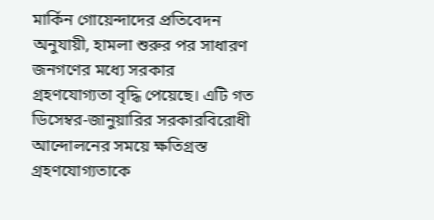মার্কিন গোয়েন্দাদের প্রতিবেদন অনুযায়ী, হামলা শুরুর পর সাধারণ জনগণের মধ্যে সরকার গ্রহণযোগ্যতা বৃদ্ধি পেয়েছে। এটি গত ডিসেম্বর-জানুয়ারির সরকারবিরোধী আন্দোলনের সময়ে ক্ষতিগ্রস্ত গ্রহণযোগ্যতাকে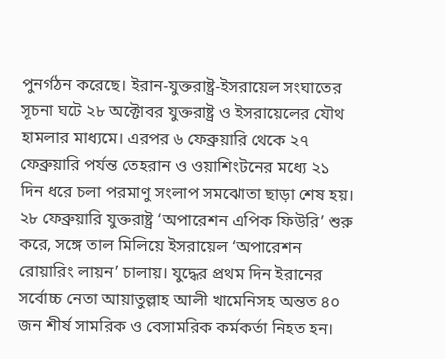পুনর্গঠন করেছে। ইরান-যুক্তরাষ্ট্র-ইসরায়েল সংঘাতের সূচনা ঘটে ২৮ অক্টোবর যুক্তরাষ্ট্র ও ইসরায়েলের যৌথ হামলার মাধ্যমে। এরপর ৬ ফেব্রুয়ারি থেকে ২৭ ফেব্রুয়ারি পর্যন্ত তেহরান ও ওয়াশিংটনের মধ্যে ২১ দিন ধরে চলা পরমাণু সংলাপ সমঝোতা ছাড়া শেষ হয়। ২৮ ফেব্রুয়ারি যুক্তরাষ্ট্র ‘অপারেশন এপিক ফিউরি’ শুরু করে, সঙ্গে তাল মিলিয়ে ইসরায়েল ‘অপারেশন রোয়ারিং লায়ন’ চালায়। যুদ্ধের প্রথম দিন ইরানের সর্বোচ্চ নেতা আয়াতুল্লাহ আলী খামেনিসহ অন্তত ৪০ জন শীর্ষ সামরিক ও বেসামরিক কর্মকর্তা নিহত হন।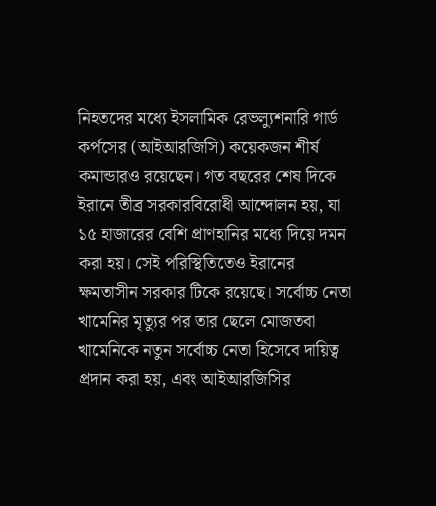নিহতদের মধ্যে ইসলামিক রেভল্যুশনারি গার্ড কর্পসের (আইআরজিসি) কয়েকজন শীর্ষ কমান্ডারও রয়েছেন। গত বছরের শেষ দিকে ইরানে তীব্র সরকারবিরোধী আন্দোলন হয়, যা ১৫ হাজারের বেশি প্রাণহানির মধ্যে দিয়ে দমন করা হয়। সেই পরিস্থিতিতেও ইরানের ক্ষমতাসীন সরকার টিকে রয়েছে। সর্বোচ্চ নেতা খামেনির মৃত্যুর পর তার ছেলে মোজতবা খামেনিকে নতুন সর্বোচ্চ নেতা হিসেবে দায়িত্ব প্রদান করা হয়, এবং আইআরজিসির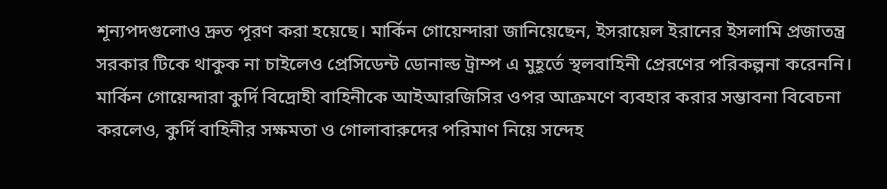শূন্যপদগুলোও দ্রুত পূরণ করা হয়েছে। মার্কিন গোয়েন্দারা জানিয়েছেন, ইসরায়েল ইরানের ইসলামি প্রজাতন্ত্র সরকার টিকে থাকুক না চাইলেও প্রেসিডেন্ট ডোনাল্ড ট্রাম্প এ মুহূর্তে স্থলবাহিনী প্রেরণের পরিকল্পনা করেননি। মার্কিন গোয়েন্দারা কুর্দি বিদ্রোহী বাহিনীকে আইআরজিসির ওপর আক্রমণে ব্যবহার করার সম্ভাবনা বিবেচনা করলেও, কুর্দি বাহিনীর সক্ষমতা ও গোলাবারুদের পরিমাণ নিয়ে সন্দেহ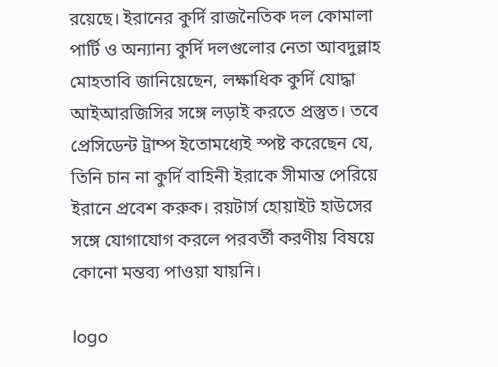রয়েছে। ইরানের কুর্দি রাজনৈতিক দল কোমালা পার্টি ও অন্যান্য কুর্দি দলগুলোর নেতা আবদুল্লাহ মোহতাবি জানিয়েছেন, লক্ষাধিক কুর্দি যোদ্ধা আইআরজিসির সঙ্গে লড়াই করতে প্রস্তুত। তবে প্রেসিডেন্ট ট্রাম্প ইতোমধ্যেই স্পষ্ট করেছেন যে, তিনি চান না কুর্দি বাহিনী ইরাকে সীমান্ত পেরিয়ে ইরানে প্রবেশ করুক। রয়টার্স হোয়াইট হাউসের সঙ্গে যোগাযোগ করলে পরবর্তী করণীয় বিষয়ে কোনো মন্তব্য পাওয়া যায়নি।

logo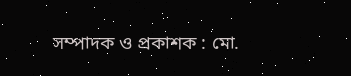সম্পাদক ও প্রকাশক : মো.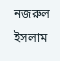নজরুল ইসলাম